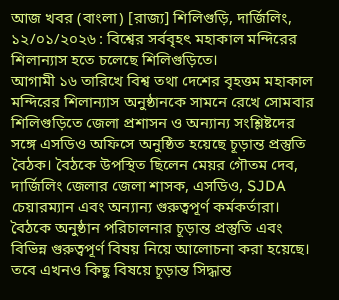আজ খবর (বাংলা) [রাজ্য] শিলিগুড়ি, দার্জিলিং, ১২/০১/২০২৬ : বিশ্বের সর্ববৃহৎ মহাকাল মন্দিরের শিলান্যাস হতে চলেছে শিলিগুড়িতে।
আগামী ১৬ তারিখে বিশ্ব তথা দেশের বৃহত্তম মহাকাল মন্দিরের শিলান্যাস অনুষ্ঠানকে সামনে রেখে সোমবার শিলিগুড়িতে জেলা প্রশাসন ও অন্যান্য সংশ্লিষ্টদের সঙ্গে এসডিও অফিসে অনুষ্ঠিত হয়েছে চূড়ান্ত প্রস্তুতি বৈঠক। বৈঠকে উপস্থিত ছিলেন মেয়র গৌতম দেব, দার্জিলিং জেলার জেলা শাসক, এসডিও, SJDA চেয়ারম্যান এবং অন্যান্য গুরুত্বপূর্ণ কর্মকর্তারা।
বৈঠকে অনুষ্ঠান পরিচালনার চূড়ান্ত প্রস্তুতি এবং বিভিন্ন গুরুত্বপূর্ণ বিষয় নিয়ে আলোচনা করা হয়েছে। তবে এখনও কিছু বিষয়ে চূড়ান্ত সিদ্ধান্ত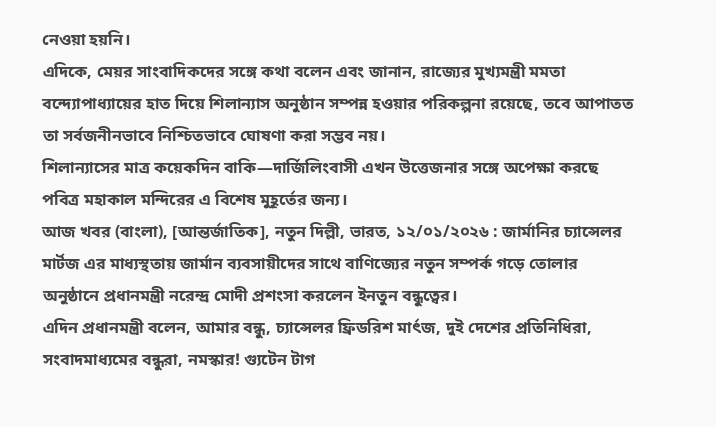নেওয়া হয়নি।
এদিকে, মেয়র সাংবাদিকদের সঙ্গে কথা বলেন এবং জানান, রাজ্যের মুখ্যমন্ত্রী মমতা বন্দ্যোপাধ্যায়ের হাত দিয়ে শিলান্যাস অনুষ্ঠান সম্পন্ন হওয়ার পরিকল্পনা রয়েছে, তবে আপাতত তা সর্বজনীনভাবে নিশ্চিতভাবে ঘোষণা করা সম্ভব নয়।
শিলান্যাসের মাত্র কয়েকদিন বাকি—দার্জিলিংবাসী এখন উত্তেজনার সঙ্গে অপেক্ষা করছে পবিত্র মহাকাল মন্দিরের এ বিশেষ মুহূর্তের জন্য।
আজ খবর (বাংলা), [আন্তর্জাতিক], নতুন দিল্লী, ভারত, ১২/০১/২০২৬ : জার্মানির চ্যান্সেলর মার্টজ এর মাধ্যস্থতায় জার্মান ব্যবসায়ীদের সাথে বাণিজ্যের নতুন সম্পর্ক গড়ে তোলার অনুষ্ঠানে প্রধানমন্ত্রী নরেন্দ্র মোদী প্রশংসা করলেন ইনতুন বন্ধুত্বের।
এদিন প্রধানমন্ত্রী বলেন, আমার বন্ধু, চ্যান্সেলর ফ্রিডরিশ মার্ৎজ, দুই দেশের প্রতিনিধিরা, সংবাদমাধ্যমের বন্ধুরা, নমস্কার! গ্যুটেন টাগ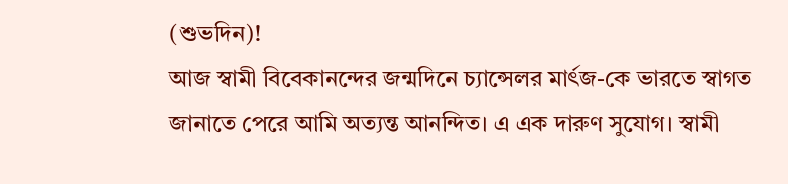(শুভদিন)!
আজ স্বামী বিবেকানন্দের জন্মদিনে চ্যান্সেলর মার্ৎজ-কে ভারতে স্বাগত জানাতে পেরে আমি অত্যন্ত আনন্দিত। এ এক দারুণ সুযোগ। স্বামী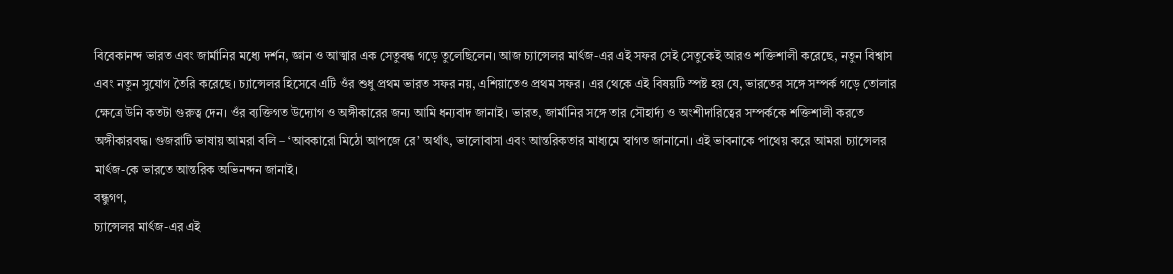বিবেকানন্দ ভারত এবং জার্মানির মধ্যে দর্শন, জ্ঞান ও আত্মার এক সেতুবন্ধ গড়ে তুলেছিলেন। আজ চ্যান্সেলর মার্ৎজ-এর এই সফর সেই সেতুকেই আরও শক্তিশালী করেছে, নতুন বিশ্বাস এবং নতুন সুযোগ তৈরি করেছে। চ্যান্সেলর হিসেবে এটি ওঁর শুধু প্রথম ভারত সফর নয়, এশিয়াতেও প্রথম সফর। এর থেকে এই বিষয়টি স্পষ্ট হয় যে, ভারতের সঙ্গে সম্পর্ক গড়ে তোলার ক্ষেত্রে উনি কতটা গুরুত্ব দেন। ওঁর ব্যক্তিগত উদ্যোগ ও অঙ্গীকারের জন্য আমি ধন্যবাদ জানাই। ভারত, জার্মানির সঙ্গে তার সৌহার্দ্য ও অংশীদারিত্বের সম্পর্ককে শক্তিশালী করতে অঙ্গীকারবদ্ধ। গুজরাটি ভাষায় আমরা বলি – ‘আবকারো মিঠো আপজে রে’ অর্থাৎ, ভালোবাসা এবং আন্তরিকতার মাধ্যমে স্বাগত জানানো। এই ভাবনাকে পাথেয় করে আমরা চ্যান্সেলর মার্ৎজ-কে ভারতে আন্তরিক অভিনন্দন জানাই।
বন্ধুগণ,
চ্যান্সেলর মার্ৎজ-এর এই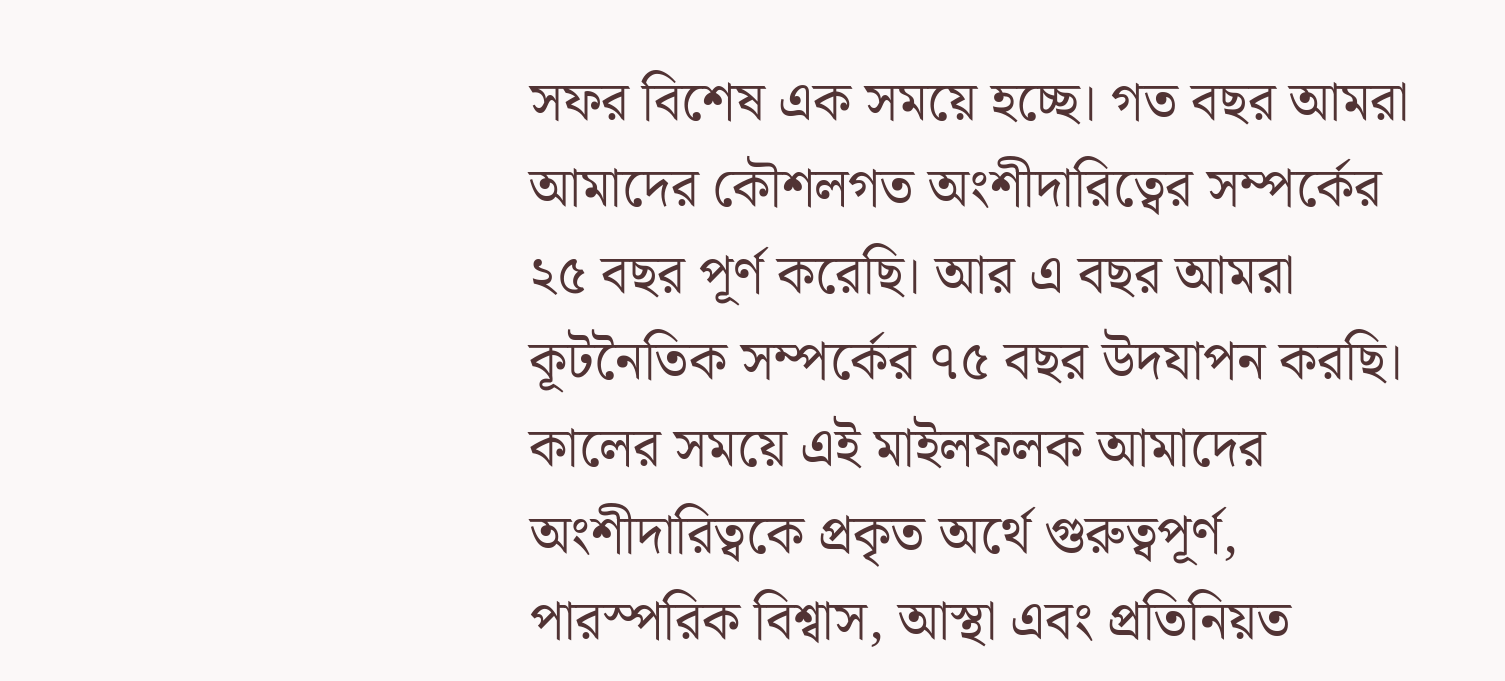সফর বিশেষ এক সময়ে হচ্ছে। গত বছর আমরা আমাদের কৌশলগত অংশীদারিত্বের সম্পর্কের ২৫ বছর পূর্ণ করেছি। আর এ বছর আমরা কূটনৈতিক সম্পর্কের ৭৫ বছর উদযাপন করছি। কালের সময়ে এই মাইলফলক আমাদের অংশীদারিত্বকে প্রকৃত অর্থে গুরুত্বপূর্ণ, পারস্পরিক বিশ্বাস, আস্থা এবং প্রতিনিয়ত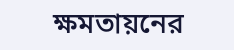ক্ষমতায়নের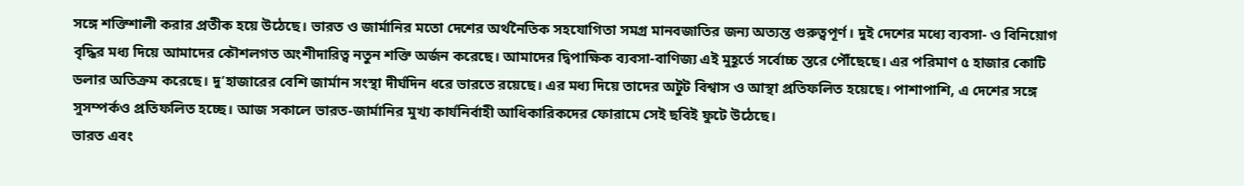সঙ্গে শক্তিশালী করার প্রতীক হয়ে উঠেছে। ভারত ও জার্মানির মতো দেশের অর্থনৈতিক সহযোগিতা সমগ্র মানবজাতির জন্য অত্যন্ত গুরুত্বপূর্ণ। দুই দেশের মধ্যে ব্যবসা- ও বিনিয়োগ বৃদ্ধির মধ্য দিয়ে আমাদের কৌশলগত অংশীদারিত্ব নতুন শক্তি অর্জন করেছে। আমাদের দ্বিপাক্ষিক ব্যবসা-বাণিজ্য এই মুহূর্তে সর্বোচ্চ স্তরে পৌঁছেছে। এর পরিমাণ ৫ হাজার কোটি ডলার অতিক্রম করেছে। দু’হাজারের বেশি জার্মান সংস্থা দীর্ঘদিন ধরে ভারতে রয়েছে। এর মধ্য দিয়ে তাদের অটুট বিশ্বাস ও আস্থা প্রতিফলিত হয়েছে। পাশাপাশি, এ দেশের সঙ্গে সুসম্পর্কও প্রতিফলিত হচ্ছে। আজ সকালে ভারত-জার্মানির মুখ্য কার্যনির্বাহী আধিকারিকদের ফোরামে সেই ছবিই ফুটে উঠেছে।
ভারত এবং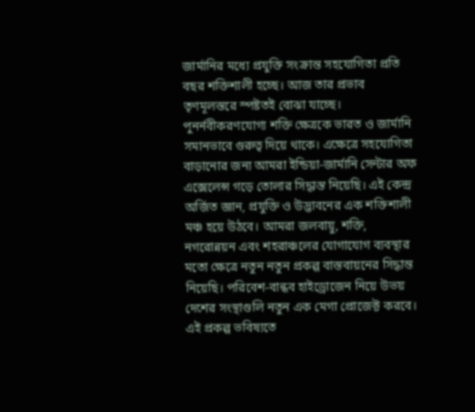জার্মানির মধ্যে প্রযুক্তি সংক্রান্ত সহযোগিতা প্রতি বছর শক্তিশালী হচ্ছে। আজ তার প্রভাব তৃণমূলস্তরে স্পষ্টতই বোঝা যাচ্ছে। পুনর্নবীকরণযোগ্য শক্তি ক্ষেত্রকে ভারত ও জার্মানি সমানভাবে গুরুত্ব দিয়ে থাকে। এক্ষেত্রে সহযোগিতা বাড়ানোর জন্য আমরা ইন্ডিয়া-জার্মানি সেন্টার অফ এক্সেলেন্স গড়ে তোলার সিদ্ধান্ত নিয়েছি। এই কেন্দ্র অর্জিত জ্ঞান, প্রযুক্তি ও উদ্ভাবনের এক শক্তিশালী মঞ্চ হয়ে উঠবে। আমরা জলবায়ু, শক্তি, নগরোন্নয়ন এবং শহরাঞ্চলের যোগাযোগ ব্যবস্থার মতো ক্ষেত্রে নতুন নতুন প্রকল্প বাস্তবায়নের সিদ্ধান্ত নিয়েছি। পরিবেশ-বান্ধব হাইড্রোজেন নিয়ে উভয় দেশের সংস্থাগুলি নতুন এক মেগা প্রোজেক্ট করবে। এই প্রকল্প ভবিষ্যতে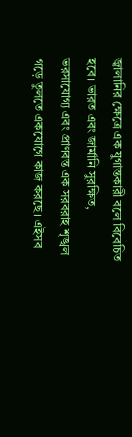জ্বালানির ক্ষেত্রে এক যুগান্তকারী বলে বিবেচিত হবে। ভারত এবং জার্মানি সুরক্ষিত, ভরসাযোগ্য এবং প্রাণবন্ত এক সরবরাহ শৃঙ্খল গড়ে তুলতে একযোগে কাজ করছে। এইসব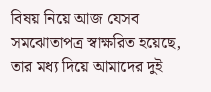বিষয় নিয়ে আজ যেসব সমঝোতাপত্র স্বাক্ষরিত হয়েছে, তার মধ্য দিয়ে আমাদের দুই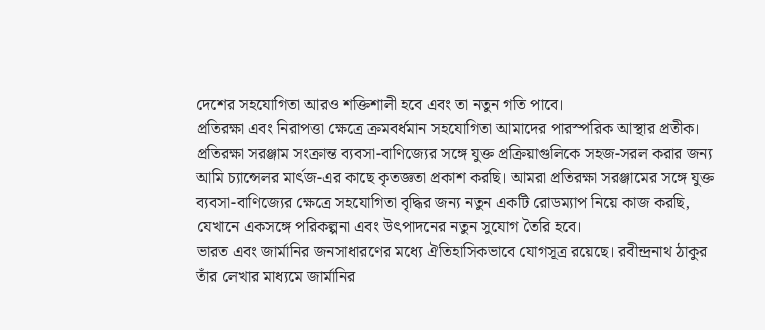দেশের সহযোগিতা আরও শক্তিশালী হবে এবং তা নতুন গতি পাবে।
প্রতিরক্ষা এবং নিরাপত্তা ক্ষেত্রে ক্রমবর্ধমান সহযোগিতা আমাদের পারস্পরিক আস্থার প্রতীক। প্রতিরক্ষা সরঞ্জাম সংক্রান্ত ব্যবসা-বাণিজ্যের সঙ্গে যুক্ত প্রক্রিয়াগুলিকে সহজ-সরল করার জন্য আমি চ্যান্সেলর মার্ৎজ-এর কাছে কৃতজ্ঞতা প্রকাশ করছি। আমরা প্রতিরক্ষা সরঞ্জামের সঙ্গে যুক্ত ব্যবসা-বাণিজ্যের ক্ষেত্রে সহযোগিতা বৃদ্ধির জন্য নতুন একটি রোডম্যাপ নিয়ে কাজ করছি, যেখানে একসঙ্গে পরিকল্পনা এবং উৎপাদনের নতুন সুযোগ তৈরি হবে।
ভারত এবং জার্মানির জনসাধারণের মধ্যে ঐতিহাসিকভাবে যোগসূত্র রয়েছে। রবীন্দ্রনাথ ঠাকুর তাঁর লেখার মাধ্যমে জার্মানির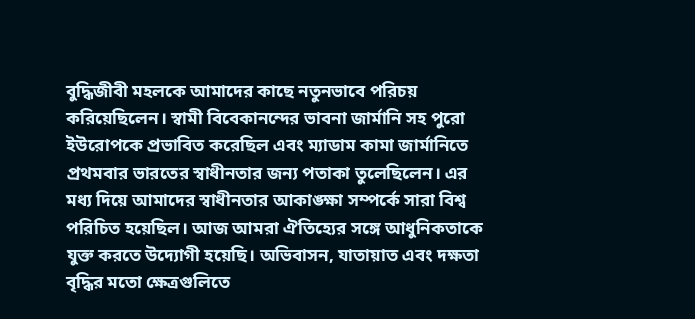বুদ্ধিজীবী মহলকে আমাদের কাছে নতুনভাবে পরিচয় করিয়েছিলেন। স্বামী বিবেকানন্দের ভাবনা জার্মানি সহ পুরো ইউরোপকে প্রভাবিত করেছিল এবং ম্যাডাম কামা জার্মানিতে প্রথমবার ভারতের স্বাধীনতার জন্য পতাকা তুলেছিলেন। এর মধ্য দিয়ে আমাদের স্বাধীনতার আকাঙ্ক্ষা সম্পর্কে সারা বিশ্ব পরিচিত হয়েছিল। আজ আমরা ঐতিহ্যের সঙ্গে আধুনিকতাকে যুক্ত করতে উদ্যোগী হয়েছি। অভিবাসন, যাতায়াত এবং দক্ষতা বৃদ্ধির মতো ক্ষেত্রগুলিতে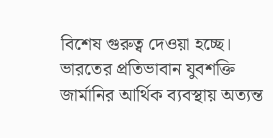বিশেষ গুরুত্ব দেওয়া হচ্ছে। ভারতের প্রতিভাবান যুবশক্তি জার্মানির আর্থিক ব্যবস্থায় অত্যন্ত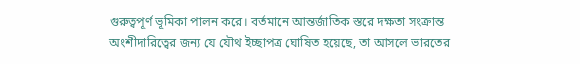গুরুত্বপূর্ণ ভূমিকা পালন করে। বর্তমানে আন্তর্জাতিক স্তরে দক্ষতা সংক্রান্ত অংশীদারিত্বের জন্য যে যৌথ ইচ্ছাপত্র ঘোষিত হয়েছে, তা আসলে ভারতের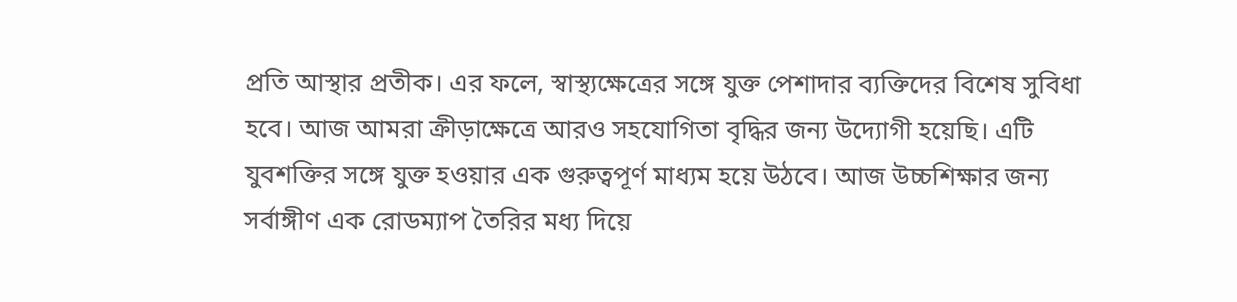প্রতি আস্থার প্রতীক। এর ফলে, স্বাস্থ্যক্ষেত্রের সঙ্গে যুক্ত পেশাদার ব্যক্তিদের বিশেষ সুবিধা হবে। আজ আমরা ক্রীড়াক্ষেত্রে আরও সহযোগিতা বৃদ্ধির জন্য উদ্যোগী হয়েছি। এটি যুবশক্তির সঙ্গে যুক্ত হওয়ার এক গুরুত্বপূর্ণ মাধ্যম হয়ে উঠবে। আজ উচ্চশিক্ষার জন্য সর্বাঙ্গীণ এক রোডম্যাপ তৈরির মধ্য দিয়ে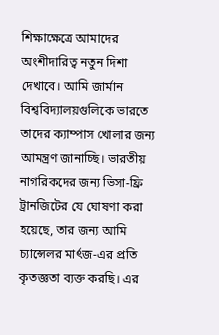শিক্ষাক্ষেত্রে আমাদের অংশীদারিত্ব নতুন দিশা দেখাবে। আমি জার্মান বিশ্ববিদ্যালয়গুলিকে ভারতে তাদের ক্যাম্পাস খোলার জন্য আমন্ত্রণ জানাচ্ছি। ভারতীয় নাগরিকদের জন্য ভিসা-ফ্রি ট্রানজিটের যে ঘোষণা করা হয়েছে, তার জন্য আমি চ্যান্সেলর মার্ৎজ-এর প্রতি কৃতজ্ঞতা ব্যক্ত করছি। এর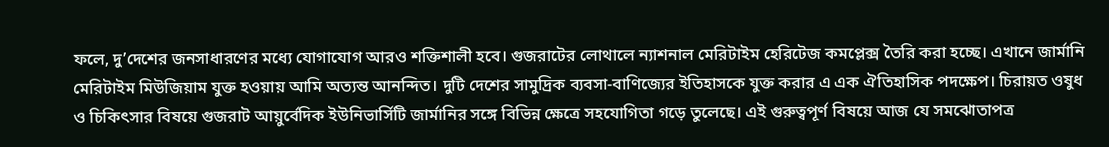ফলে, দু’দেশের জনসাধারণের মধ্যে যোগাযোগ আরও শক্তিশালী হবে। গুজরাটের লোথালে ন্যাশনাল মেরিটাইম হেরিটেজ কমপ্লেক্স তৈরি করা হচ্ছে। এখানে জার্মানি মেরিটাইম মিউজিয়াম যুক্ত হওয়ায় আমি অত্যন্ত আনন্দিত। দুটি দেশের সামুদ্রিক ব্যবসা-বাণিজ্যের ইতিহাসকে যুক্ত করার এ এক ঐতিহাসিক পদক্ষেপ। চিরায়ত ওষুধ ও চিকিৎসার বিষয়ে গুজরাট আয়ুর্বেদিক ইউনিভার্সিটি জার্মানির সঙ্গে বিভিন্ন ক্ষেত্রে সহযোগিতা গড়ে তুলেছে। এই গুরুত্বপূর্ণ বিষয়ে আজ যে সমঝোতাপত্র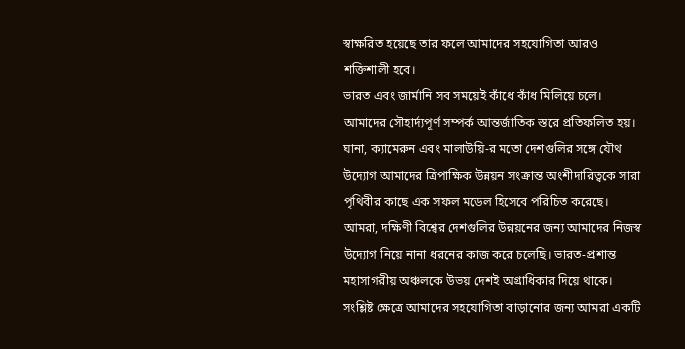স্বাক্ষরিত হয়েছে তার ফলে আমাদের সহযোগিতা আরও শক্তিশালী হবে।
ভারত এবং জার্মানি সব সময়েই কাঁধে কাঁধ মিলিয়ে চলে। আমাদের সৌহার্দ্যপূর্ণ সম্পর্ক আন্তর্জাতিক স্তরে প্রতিফলিত হয়। ঘানা, ক্যামেরুন এবং মালাউয়ি-র মতো দেশগুলির সঙ্গে যৌথ উদ্যোগ আমাদের ত্রিপাক্ষিক উন্নয়ন সংক্রান্ত অংশীদারিত্বকে সারা পৃথিবীর কাছে এক সফল মডেল হিসেবে পরিচিত করেছে। আমরা, দক্ষিণী বিশ্বের দেশগুলির উন্নয়নের জন্য আমাদের নিজস্ব উদ্যোগ নিয়ে নানা ধরনের কাজ করে চলেছি। ভারত-প্রশান্ত মহাসাগরীয় অঞ্চলকে উভয় দেশই অগ্রাধিকার দিয়ে থাকে। সংশ্লিষ্ট ক্ষেত্রে আমাদের সহযোগিতা বাড়ানোর জন্য আমরা একটি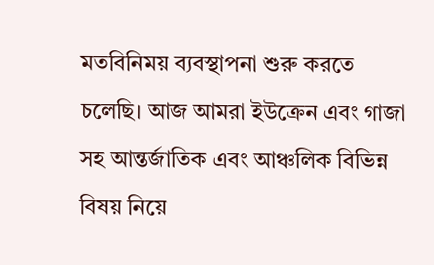মতবিনিময় ব্যবস্থাপনা শুরু করতে চলেছি। আজ আমরা ইউক্রেন এবং গাজা সহ আন্তর্জাতিক এবং আঞ্চলিক বিভিন্ন বিষয় নিয়ে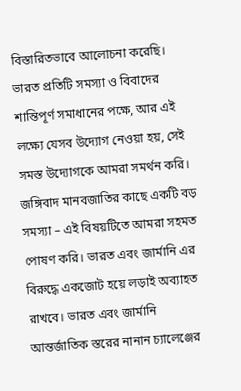বিস্তারিতভাবে আলোচনা করেছি। ভারত প্রতিটি সমস্যা ও বিবাদের শান্তিপূর্ণ সমাধানের পক্ষে, আর এই লক্ষ্যে যেসব উদ্যোগ নেওয়া হয়, সেই সমস্ত উদ্যোগকে আমরা সমর্থন করি। জঙ্গিবাদ মানবজাতির কাছে একটি বড় সমস্যা – এই বিষয়টিতে আমরা সহমত পোষণ করি। ভারত এবং জার্মানি এর বিরুদ্ধে একজোট হয়ে লড়াই অব্যাহত রাখবে। ভারত এবং জার্মানি আন্তর্জাতিক স্তরের নানান চ্যালেঞ্জের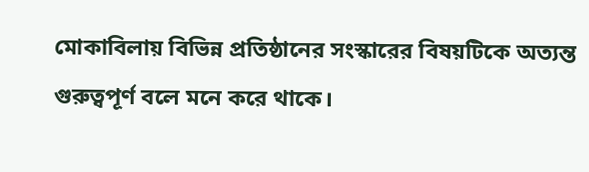মোকাবিলায় বিভিন্ন প্রতিষ্ঠানের সংস্কারের বিষয়টিকে অত্যন্ত গুরুত্বপূর্ণ বলে মনে করে থাকে।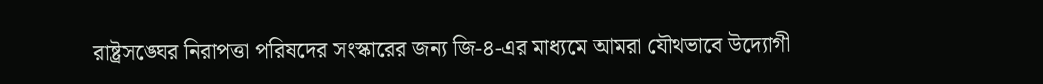রাষ্ট্রসঙ্ঘের নিরাপত্তা পরিষদের সংস্কারের জন্য জি-৪-এর মাধ্যমে আমরা যৌথভাবে উদ্যোগী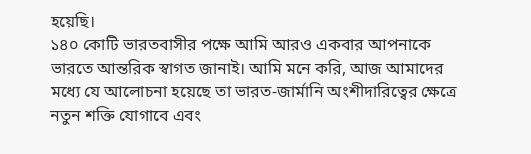হয়েছি।
১৪০ কোটি ভারতবাসীর পক্ষে আমি আরও একবার আপনাকে ভারতে আন্তরিক স্বাগত জানাই। আমি মনে করি, আজ আমাদের মধ্যে যে আলোচনা হয়েছে তা ভারত-জার্মানি অংশীদারিত্বের ক্ষেত্রে নতুন শক্তি যোগাবে এবং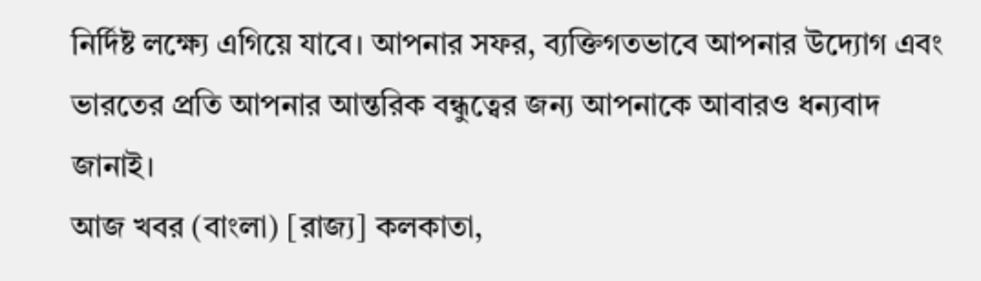নির্দিষ্ট লক্ষ্যে এগিয়ে যাবে। আপনার সফর, ব্যক্তিগতভাবে আপনার উদ্যোগ এবং ভারতের প্রতি আপনার আন্তরিক বন্ধুত্বের জন্য আপনাকে আবারও ধন্যবাদ জানাই।
আজ খবর (বাংলা) [রাজ্য] কলকাতা,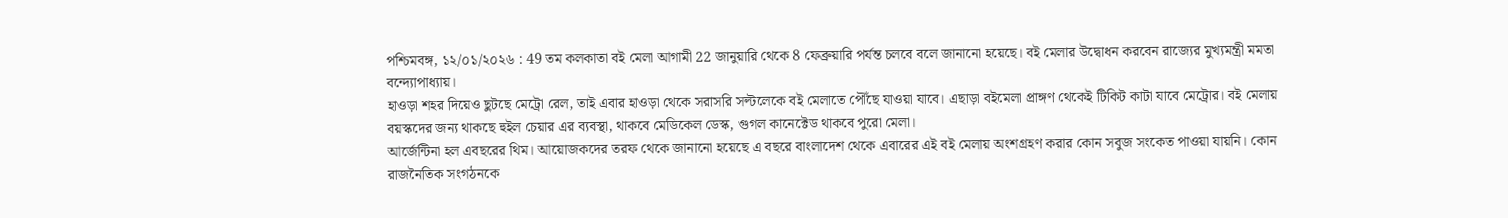পশ্চিমবঙ্গ, ১২/০১/২০২৬ : 49 তম কলকাতা বই মেলা আগামী 22 জানুয়ারি থেকে 8 ফেব্রুয়ারি পর্যন্ত চলবে বলে জানানো হয়েছে। বই মেলার উদ্বোধন করবেন রাজ্যের মুখ্যমন্ত্রী মমতা বন্দ্যোপাধ্যায়।
হাওড়া শহর দিয়েও ছুটছে মেট্রো রেল, তাই এবার হাওড়া থেকে সরাসরি সল্টলেকে বই মেলাতে পৌঁছে যাওয়া যাবে। এছাড়া বইমেলা প্রাঙ্গণ থেকেই টিকিট কাটা যাবে মেট্রোর। বই মেলায় বয়স্কদের জন্য থাকছে হুইল চেয়ার এর ব্যবস্থা, থাকবে মেডিকেল ডেস্ক, গুগল কানেক্টেড থাকবে পুরো মেলা।
আর্জেন্টিনা হল এবছরের থিম। আয়োজকদের তরফ থেকে জানানো হয়েছে এ বছরে বাংলাদেশ থেকে এবারের এই বই মেলায় অংশগ্রহণ করার কোন সবুজ সংকেত পাওয়া যায়নি। কোন রাজনৈতিক সংগঠনকে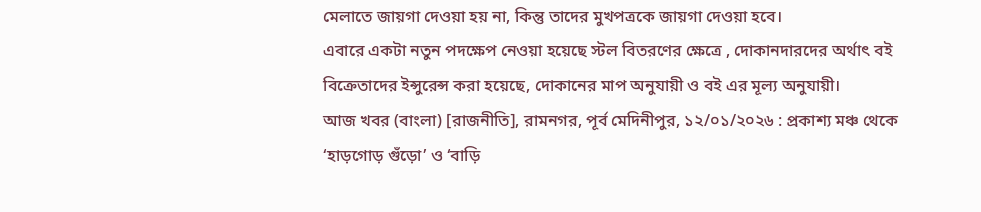মেলাতে জায়গা দেওয়া হয় না, কিন্তু তাদের মুখপত্রকে জায়গা দেওয়া হবে।
এবারে একটা নতুন পদক্ষেপ নেওয়া হয়েছে স্টল বিতরণের ক্ষেত্রে , দোকানদারদের অর্থাৎ বই বিক্রেতাদের ইন্সুরেন্স করা হয়েছে, দোকানের মাপ অনুযায়ী ও বই এর মূল্য অনুযায়ী।
আজ খবর (বাংলা) [রাজনীতি], রামনগর, পূর্ব মেদিনীপুর, ১২/০১/২০২৬ : প্রকাশ্য মঞ্চ থেকে ‘হাড়গোড় গুঁড়ো’ ও ‘বাড়ি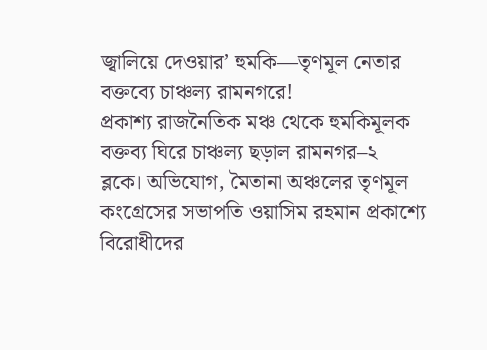জ্বালিয়ে দেওয়ার’ হুমকি—তৃণমূল নেতার বক্তব্যে চাঞ্চল্য রামনগরে!
প্রকাশ্য রাজনৈতিক মঞ্চ থেকে হুমকিমূলক বক্তব্য ঘিরে চাঞ্চল্য ছড়াল রামনগর–২ ব্লকে। অভিযোগ, মৈতানা অঞ্চলের তৃণমূল কংগ্রেসের সভাপতি ওয়াসিম রহমান প্রকাশ্যে বিরোধীদের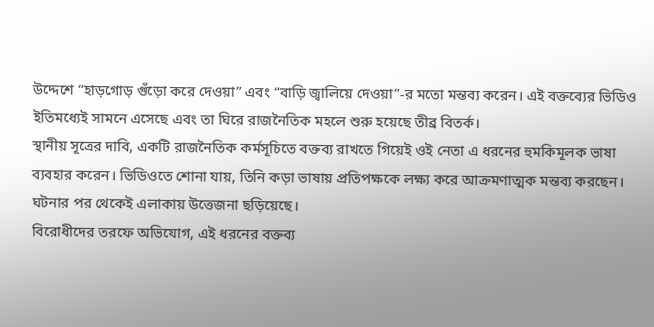উদ্দেশে “হাড়গোড় গুঁড়ো করে দেওয়া” এবং “বাড়ি জ্বালিয়ে দেওয়া”-র মতো মন্তব্য করেন। এই বক্তব্যের ভিডিও ইতিমধ্যেই সামনে এসেছে এবং তা ঘিরে রাজনৈতিক মহলে শুরু হয়েছে তীব্র বিতর্ক।
স্থানীয় সূত্রের দাবি, একটি রাজনৈতিক কর্মসূচিতে বক্তব্য রাখতে গিয়েই ওই নেতা এ ধরনের হুমকিমূলক ভাষা ব্যবহার করেন। ভিডিওতে শোনা যায়, তিনি কড়া ভাষায় প্রতিপক্ষকে লক্ষ্য করে আক্রমণাত্মক মন্তব্য করছেন। ঘটনার পর থেকেই এলাকায় উত্তেজনা ছড়িয়েছে।
বিরোধীদের তরফে অভিযোগ, এই ধরনের বক্তব্য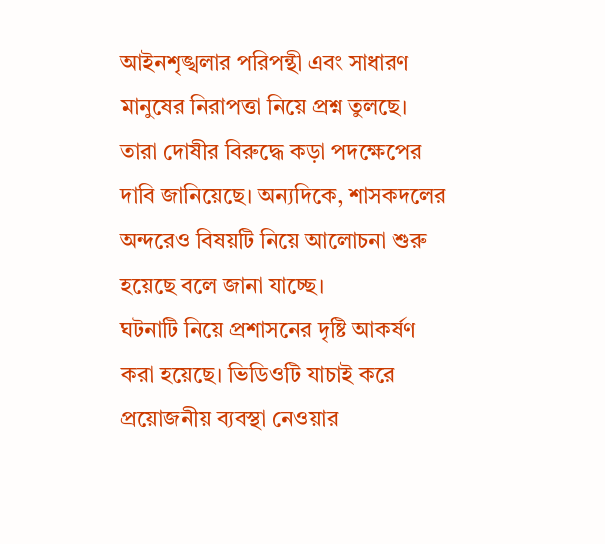আইনশৃঙ্খলার পরিপন্থী এবং সাধারণ মানুষের নিরাপত্তা নিয়ে প্রশ্ন তুলছে। তারা দোষীর বিরুদ্ধে কড়া পদক্ষেপের দাবি জানিয়েছে। অন্যদিকে, শাসকদলের অন্দরেও বিষয়টি নিয়ে আলোচনা শুরু হয়েছে বলে জানা যাচ্ছে।
ঘটনাটি নিয়ে প্রশাসনের দৃষ্টি আকর্ষণ করা হয়েছে। ভিডিওটি যাচাই করে প্রয়োজনীয় ব্যবস্থা নেওয়ার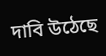দাবি উঠেছে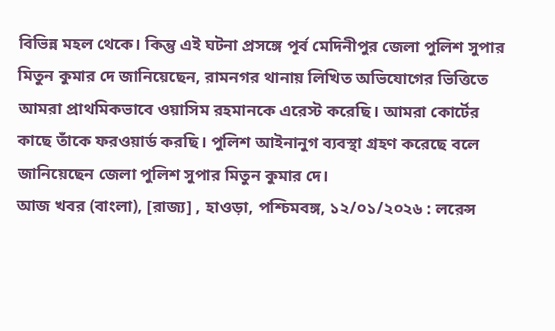বিভিন্ন মহল থেকে। কিন্তু এই ঘটনা প্রসঙ্গে পূর্ব মেদিনীপুর জেলা পুলিশ সুপার মিতুন কুমার দে জানিয়েছেন, রামনগর থানায় লিখিত অভিযোগের ভিত্তিতে আমরা প্রাথমিকভাবে ওয়াসিম রহমানকে এরেস্ট করেছি। আমরা কোর্টের কাছে তাঁকে ফরওয়ার্ড করছি। পুলিশ আইনানুগ ব্যবস্থা গ্রহণ করেছে বলে জানিয়েছেন জেলা পুলিশ সুপার মিতুন কুমার দে।
আজ খবর (বাংলা), [রাজ্য] , হাওড়া, পশ্চিমবঙ্গ, ১২/০১/২০২৬ : লরেন্স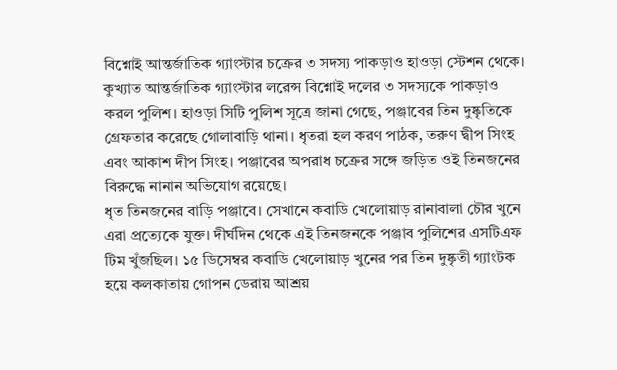বিশ্নোই আন্তর্জাতিক গ্যাংস্টার চক্রের ৩ সদস্য পাকড়াও হাওড়া স্টেশন থেকে।
কুখ্যাত আন্তর্জাতিক গ্যাংস্টার লরেন্স বিশ্নোই দলের ৩ সদস্যকে পাকড়াও করল পুলিশ। হাওড়া সিটি পুলিশ সূত্রে জানা গেছে, পঞ্জাবের তিন দুষ্কৃতিকে গ্রেফতার করেছে গোলাবাড়ি থানা। ধৃতরা হল করণ পাঠক, তরুণ দ্বীপ সিংহ এবং আকাশ দীপ সিংহ। পঞ্জাবের অপরাধ চক্রের সঙ্গে জড়িত ওই তিনজনের বিরুদ্ধে নানান অভিযোগ রয়েছে।
ধৃত তিনজনের বাড়ি পঞ্জাবে। সেখানে কবাডি খেলোয়াড় রানাবালা চৌর খুনে এরা প্রত্যেকে যুক্ত। দীর্ঘদিন থেকে এই তিনজনকে পঞ্জাব পুলিশের এসটিএফ টিম খুঁজছিল। ১৫ ডিসেম্বর কবাডি খেলোয়াড় খুনের পর তিন দুষ্কৃতী গ্যাংটক হয়ে কলকাতায় গোপন ডেরায় আশ্রয়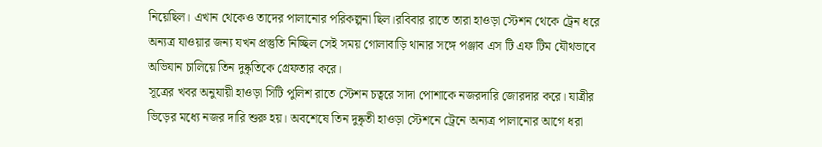নিয়েছিল। এখান থেকেও তাদের পালানোর পরিকল্পনা ছিল।রবিবার রাতে তারা হাওড়া স্টেশন থেকে ট্রেন ধরে অন্যত্র যাওয়ার জন্য যখন প্রস্তুতি নিচ্ছিল সেই সময় গোলাবাড়ি থানার সঙ্গে পঞ্জাব এস টি এফ টিম যৌথভাবে অভিযান চালিয়ে তিন দুষ্কৃতিকে গ্রেফতার করে।
সূত্রের খবর অনুযায়ী হাওড়া সিটি পুলিশ রাতে স্টেশন চত্বরে সাদা পোশাকে নজরদারি জোরদার করে। যাত্রীর ভিড়ের মধ্যে নজর দারি শুরু হয়। অবশেষে তিন দুষ্কৃতী হাওড়া স্টেশনে ট্রেনে অন্যত্র পালানোর আগে ধরা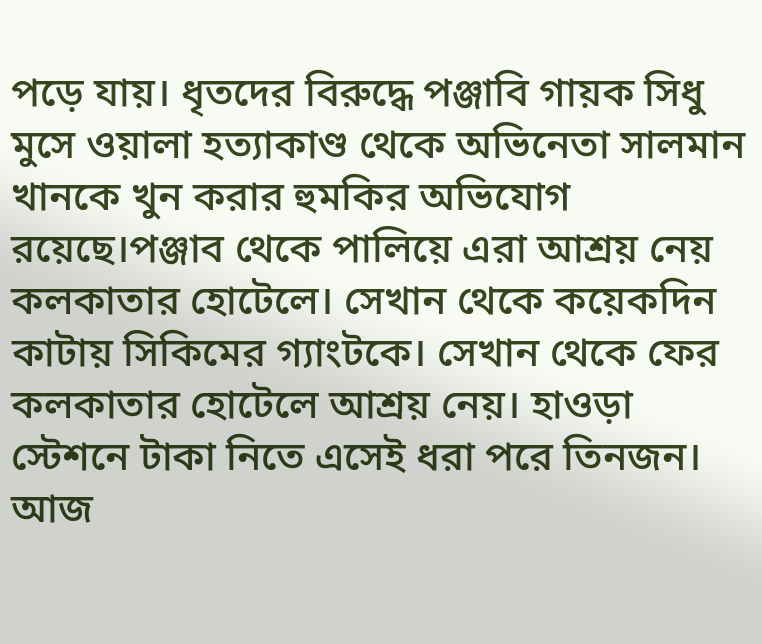পড়ে যায়। ধৃতদের বিরুদ্ধে পঞ্জাবি গায়ক সিধু মুসে ওয়ালা হত্যাকাণ্ড থেকে অভিনেতা সালমান খানকে খুন করার হুমকির অভিযোগ রয়েছে।পঞ্জাব থেকে পালিয়ে এরা আশ্রয় নেয় কলকাতার হোটেলে। সেখান থেকে কয়েকদিন কাটায় সিকিমের গ্যাংটকে। সেখান থেকে ফের কলকাতার হোটেলে আশ্রয় নেয়। হাওড়া স্টেশনে টাকা নিতে এসেই ধরা পরে তিনজন।
আজ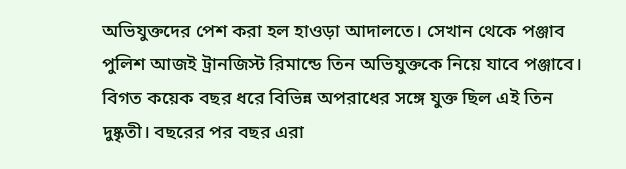অভিযুক্তদের পেশ করা হল হাওড়া আদালতে। সেখান থেকে পঞ্জাব পুলিশ আজই ট্রানজিস্ট রিমান্ডে তিন অভিযুক্তকে নিয়ে যাবে পঞ্জাবে। বিগত কয়েক বছর ধরে বিভিন্ন অপরাধের সঙ্গে যুক্ত ছিল এই তিন দুষ্কৃতী। বছরের পর বছর এরা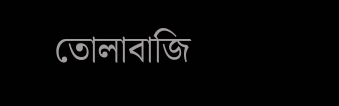তোলাবাজি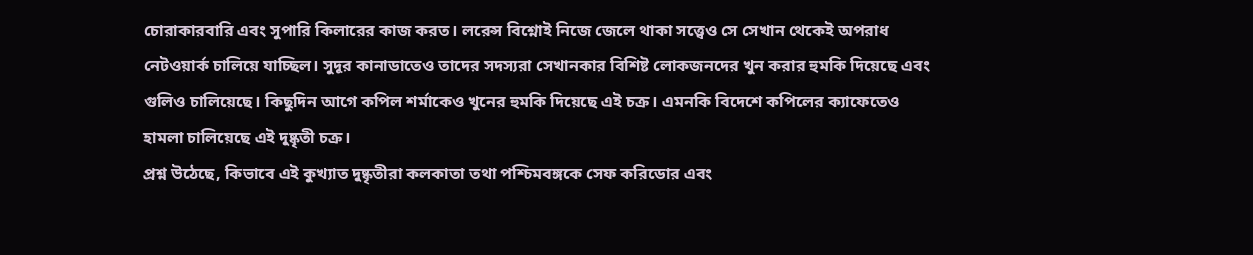চোরাকারবারি এবং সুপারি কিলারের কাজ করত। লরেন্স বিশ্নোই নিজে জেলে থাকা সত্ত্বেও সে সেখান থেকেই অপরাধ নেটওয়ার্ক চালিয়ে যাচ্ছিল। সুদূর কানাডাতেও তাদের সদস্যরা সেখানকার বিশিষ্ট লোকজনদের খুন করার হুমকি দিয়েছে এবং গুলিও চালিয়েছে। কিছুদিন আগে কপিল শর্মাকেও খুনের হুমকি দিয়েছে এই চক্র। এমনকি বিদেশে কপিলের ক্যাফেতেও হামলা চালিয়েছে এই দুষ্কৃতী চক্র।
প্রশ্ন উঠেছে, কিভাবে এই কুখ্যাত দুষ্কৃতীরা কলকাতা তথা পশ্চিমবঙ্গকে সেফ করিডোর এবং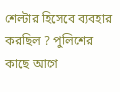শেল্টার হিসেবে ব্যবহার করছিল ? পুলিশের কাছে আগে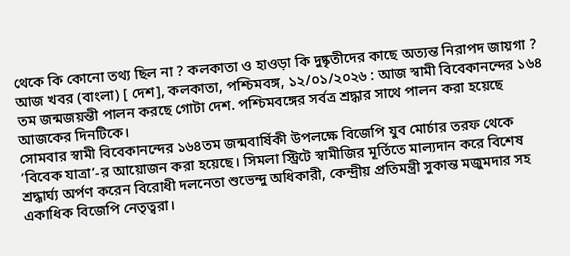থেকে কি কোনো তথ্য ছিল না ? কলকাতা ও হাওড়া কি দুষ্কৃতীদের কাছে অত্যন্ত নিরাপদ জায়গা ?
আজ খবর (বাংলা) [ দেশ], কলকাতা, পশ্চিমবঙ্গ, ১২/০১/২০২৬ : আজ স্বামী বিবেকানন্দের ১৬৪ তম জন্মজয়ন্তী পালন করছে গোটা দেশ. পশ্চিমবঙ্গের সর্বত্র শ্রদ্ধার সাথে পালন করা হয়েছে আজকের দিনটিকে।
সোমবার স্বামী বিবেকানন্দের ১৬৪তম জন্মবার্ষিকী উপলক্ষে বিজেপি যুব মোর্চার তরফ থেকে ‘বিবেক যাত্রা’-র আয়োজন করা হয়েছে। সিমলা স্ট্রিটে স্বামীজির মূর্তিতে মাল্যদান করে বিশেষ শ্রদ্ধার্ঘ্য অর্পণ করেন বিরোধী দলনেতা শুভেন্দু অধিকারী, কেন্দ্রীয় প্রতিমন্ত্রী সুকান্ত মজুমদার সহ একাধিক বিজেপি নেতৃত্বরা।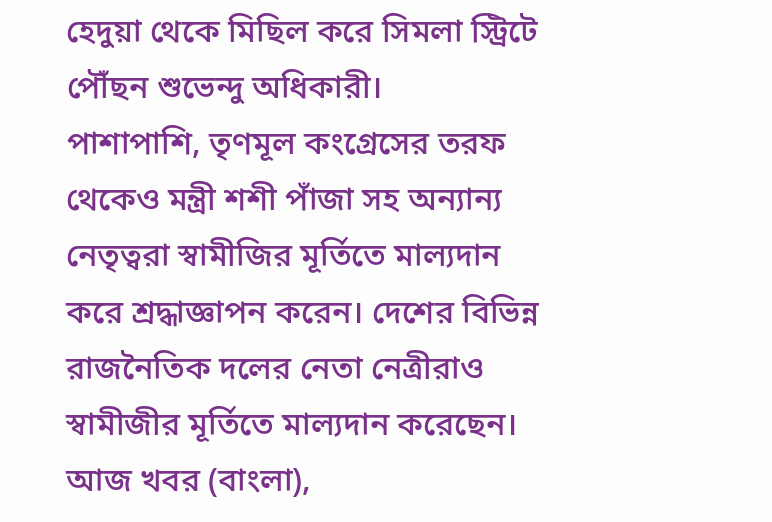হেদুয়া থেকে মিছিল করে সিমলা স্ট্রিটে পৌঁছন শুভেন্দু অধিকারী।
পাশাপাশি, তৃণমূল কংগ্রেসের তরফ থেকেও মন্ত্রী শশী পাঁজা সহ অন্যান্য নেতৃত্বরা স্বামীজির মূর্তিতে মাল্যদান করে শ্রদ্ধাজ্ঞাপন করেন। দেশের বিভিন্ন রাজনৈতিক দলের নেতা নেত্রীরাও স্বামীজীর মূর্তিতে মাল্যদান করেছেন।
আজ খবর (বাংলা),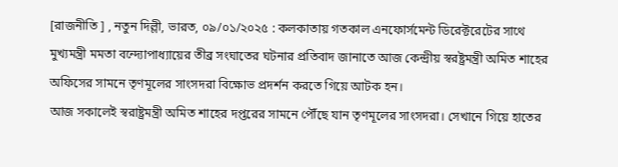[রাজনীতি ] , নতুন দিল্লী, ভারত, ০৯/০১/২০২৫ : কলকাতায় গতকাল এনফোর্সমেন্ট ডিরেক্টরেটের সাথে মুখ্যমন্ত্রী মমতা বন্দ্যোপাধ্যায়ের তীব্র সংঘাতের ঘটনার প্রতিবাদ জানাতে আজ কেন্দ্রীয় স্বরষ্ট্রমন্ত্রী অমিত শাহের অফিসের সামনে তৃণমূলের সাংসদরা বিক্ষোভ প্রদর্শন করতে গিয়ে আটক হন।
আজ সকালেই স্বরাষ্ট্রমন্ত্রী অমিত শাহের দপ্তরের সামনে পৌঁছে যান তৃণমূলের সাংসদরা। সেখানে গিয়ে হাতের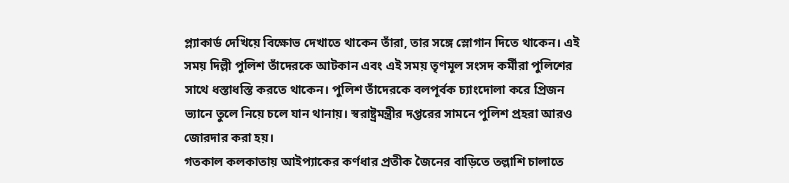প্ল্যাকার্ড দেখিয়ে বিক্ষোভ দেখাতে থাকেন তাঁরা, তার সঙ্গে স্লোগান দিতে থাকেন। এই সময় দিল্লী পুলিশ তাঁদেরকে আটকান এবং এই সময় তৃণমূল সংসদ কর্মীরা পুলিশের সাথে ধস্তাধস্তি করতে থাকেন। পুলিশ তাঁদেরকে বলপূর্বক চ্যাংদোলা করে প্রিজন ভ্যানে তুলে নিয়ে চলে যান থানায়। স্বরাষ্ট্রমন্ত্রীর দপ্তরের সামনে পুলিশ প্রহরা আরও জোরদার করা হয়।
গতকাল কলকাতায় আইপ্যাকের কর্ণধার প্রতীক জৈনের বাড়িতে তল্লাশি চালাতে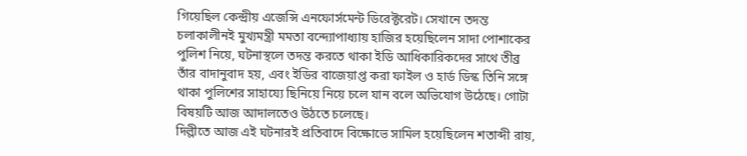গিয়েছিল কেন্দ্রীয় এজেন্সি এনফোর্সমেন্ট ডিরেক্টরেট। সেখানে তদন্ত চলাকালীনই মুখ্যমন্ত্রী মমতা বন্দ্যোপাধ্যায় হাজির হয়েছিলেন সাদা পোশাকের পুলিশ নিয়ে, ঘটনাস্থলে তদন্ত করতে থাকা ইডি আধিকারিকদের সাথে তীব্র তাঁর বাদানুবাদ হয়, এবং ইডির বাজেয়াপ্ত করা ফাইল ও হার্ড ডিস্ক তিনি সঙ্গে থাকা পুলিশের সাহায্যে ছিনিয়ে নিয়ে চলে যান বলে অভিযোগ উঠেছে। গোটা বিষয়টি আজ আদালতেও উঠতে চলেছে।
দিল্লীতে আজ এই ঘটনারই প্রতিবাদে বিক্ষোভে সামিল হয়েছিলেন শতাব্দী রায়,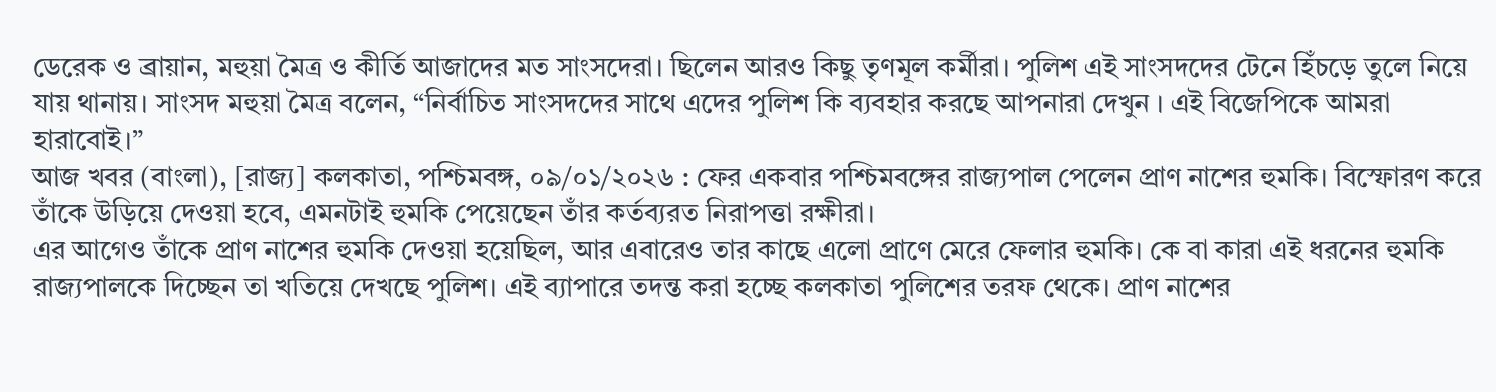ডেরেক ও ব্রায়ান, মহুয়া মৈত্র ও কীর্তি আজাদের মত সাংসদেরা। ছিলেন আরও কিছু তৃণমূল কর্মীরা। পুলিশ এই সাংসদদের টেনে হিঁচড়ে তুলে নিয়ে যায় থানায়। সাংসদ মহুয়া মৈত্র বলেন, “নির্বাচিত সাংসদদের সাথে এদের পুলিশ কি ব্যবহার করছে আপনারা দেখুন । এই বিজেপিকে আমরা হারাবোই।”
আজ খবর (বাংলা), [রাজ্য] কলকাতা, পশ্চিমবঙ্গ, ০৯/০১/২০২৬ : ফের একবার পশ্চিমবঙ্গের রাজ্যপাল পেলেন প্রাণ নাশের হুমকি। বিস্ফোরণ করে তাঁকে উড়িয়ে দেওয়া হবে, এমনটাই হুমকি পেয়েছেন তাঁর কর্তব্যরত নিরাপত্তা রক্ষীরা।
এর আগেও তাঁকে প্রাণ নাশের হুমকি দেওয়া হয়েছিল, আর এবারেও তার কাছে এলো প্রাণে মেরে ফেলার হুমকি। কে বা কারা এই ধরনের হুমকি রাজ্যপালকে দিচ্ছেন তা খতিয়ে দেখছে পুলিশ। এই ব্যাপারে তদন্ত করা হচ্ছে কলকাতা পুলিশের তরফ থেকে। প্রাণ নাশের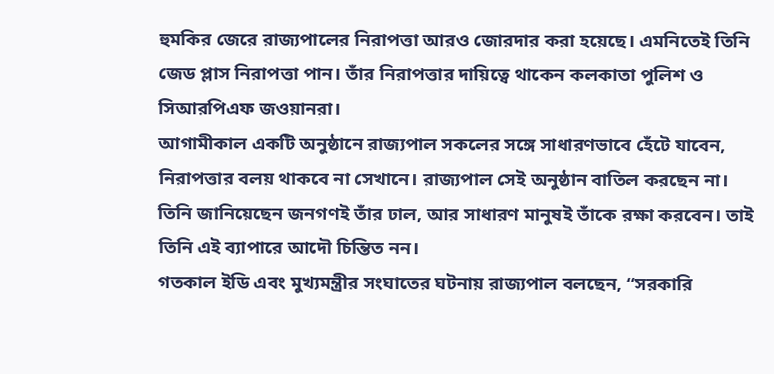হুমকির জেরে রাজ্যপালের নিরাপত্তা আরও জোরদার করা হয়েছে। এমনিতেই তিনি জেড প্লাস নিরাপত্তা পান। তাঁর নিরাপত্তার দায়িত্বে থাকেন কলকাতা পুলিশ ও সিআরপিএফ জওয়ানরা।
আগামীকাল একটি অনুষ্ঠানে রাজ্যপাল সকলের সঙ্গে সাধারণভাবে হেঁটে যাবেন, নিরাপত্তার বলয় থাকবে না সেখানে। রাজ্যপাল সেই অনুষ্ঠান বাতিল করছেন না। তিনি জানিয়েছেন জনগণই তাঁর ঢাল, আর সাধারণ মানুষই তাঁকে রক্ষা করবেন। তাই তিনি এই ব্যাপারে আদৌ চিন্তিত নন।
গতকাল ইডি এবং মুখ্যমন্ত্রীর সংঘাতের ঘটনায় রাজ্যপাল বলছেন, “সরকারি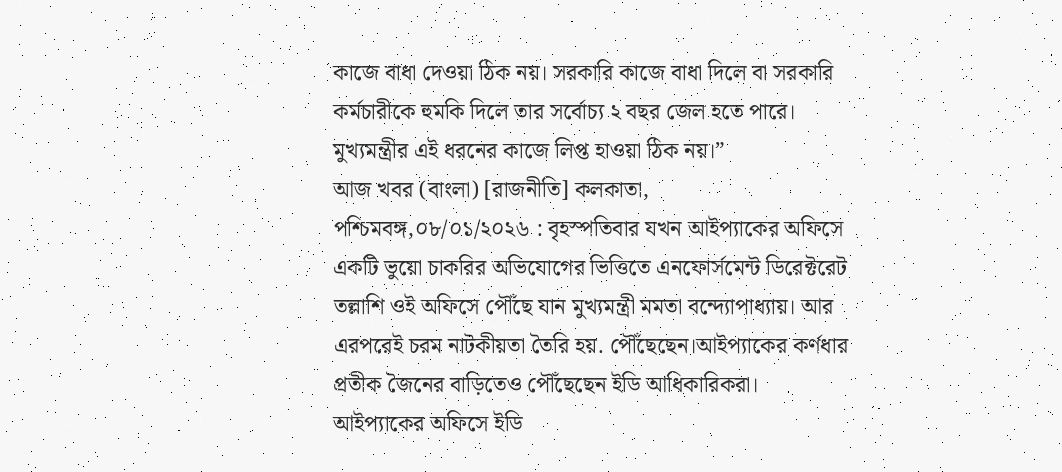কাজে বাধা দেওয়া ঠিক নয়। সরকারি কাজে বাধা দিলে বা সরকারি কর্মচারীকে হুমকি দিলে তার সর্বোচ্য ২ বছর জেল হতে পারে। মুখ্যমন্ত্রীর এই ধরনের কাজে লিপ্ত হাওয়া ঠিক নয়।”
আজ খবর (বাংলা) [রাজনীতি] কলকাতা, পশ্চিমবঙ্গ,০৮/০১/২০২৬ : বৃহস্পতিবার যখন আইপ্যাকের অফিসে একটি ভুয়ো চাকরির অভিযোগের ভিত্তিতে এনফোর্সমেন্ট ডিরেক্টরেট তল্লাশি ওই অফিসে পৌঁছে যান মুখ্যমন্ত্রী মমতা বন্দ্যোপাধ্যায়। আর এরপরেই চরম নাটকীয়তা তৈরি হয়. পৌঁছেছেন।আইপ্যাকের কর্ণধার প্রতীক জৈনের বাড়িতেও পৌঁছেছেন ইডি আধিকারিকরা।
আইপ্যাকের অফিসে ইডি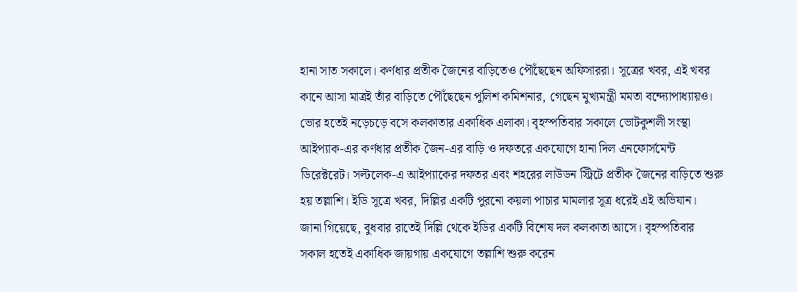হানা সাত সকালে। কর্ণধার প্রতীক জৈনের বাড়িতেও পৌঁছেছেন অফিসাররা। সূত্রের খবর, এই খবর কানে আসা মাত্রই তাঁর বাড়িতে পৌঁছেছেন পুলিশ কমিশনার, গেছেন মুখ্যমন্ত্রী মমতা বন্দ্যোপাধ্যায়ও।
ভোর হতেই নড়েচড়ে বসে কলকাতার একাধিক এলাকা। বৃহস্পতিবার সকালে ভোটকুশলী সংস্থা আইপ্যাক-এর কর্ণধার প্রতীক জৈন-এর বাড়ি ও দফতরে একযোগে হানা দিল এনফোর্সমেন্ট ডিরেক্টরেট। সল্টলেক-এ আইপ্যাকের দফতর এবং শহরের লাউডন স্ট্রিটে প্রতীক জৈনের বাড়িতে শুরু হয় তল্লাশি। ইডি সূত্রে খবর, দিল্লির একটি পুরনো কয়লা পাচার মামলার সূত্র ধরেই এই অভিযান।
জানা গিয়েছে, বুধবার রাতেই দিল্লি থেকে ইডির একটি বিশেষ দল কলকাতা আসে। বৃহস্পতিবার সকাল হতেই একাধিক জায়গায় একযোগে তল্লাশি শুরু করেন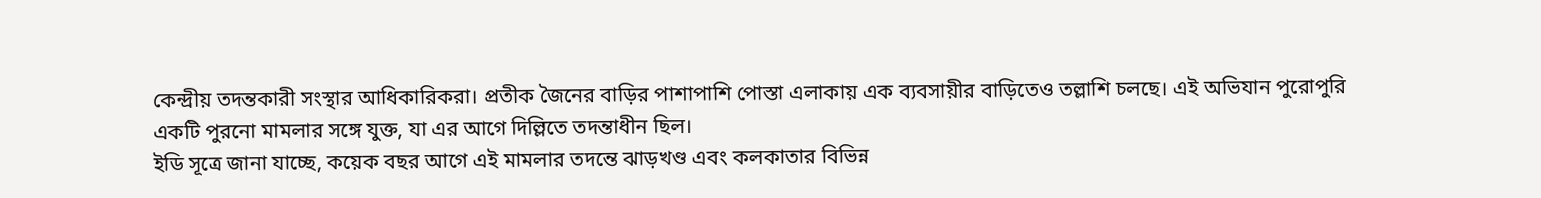কেন্দ্রীয় তদন্তকারী সংস্থার আধিকারিকরা। প্রতীক জৈনের বাড়ির পাশাপাশি পোস্তা এলাকায় এক ব্যবসায়ীর বাড়িতেও তল্লাশি চলছে। এই অভিযান পুরোপুরি একটি পুরনো মামলার সঙ্গে যুক্ত, যা এর আগে দিল্লিতে তদন্তাধীন ছিল।
ইডি সূত্রে জানা যাচ্ছে, কয়েক বছর আগে এই মামলার তদন্তে ঝাড়খণ্ড এবং কলকাতার বিভিন্ন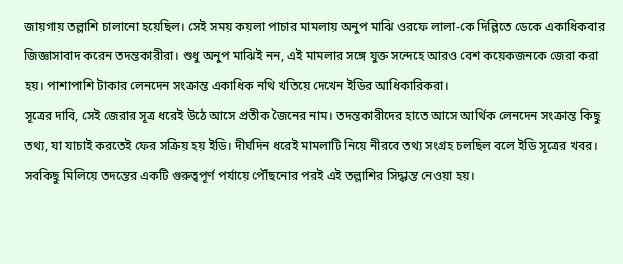জায়গায় তল্লাশি চালানো হয়েছিল। সেই সময় কয়লা পাচার মামলায় অনুপ মাঝি ওরফে লালা-কে দিল্লিতে ডেকে একাধিকবার জিজ্ঞাসাবাদ করেন তদন্তকারীরা। শুধু অনুপ মাঝিই নন, এই মামলার সঙ্গে যুক্ত সন্দেহে আরও বেশ কয়েকজনকে জেরা করা হয়। পাশাপাশি টাকার লেনদেন সংক্রান্ত একাধিক নথি খতিয়ে দেখেন ইডির আধিকারিকরা।
সূত্রের দাবি, সেই জেরার সূত্র ধরেই উঠে আসে প্রতীক জৈনের নাম। তদন্তকারীদের হাতে আসে আর্থিক লেনদেন সংক্রান্ত কিছু তথ্য, যা যাচাই করতেই ফের সক্রিয় হয় ইডি। দীর্ঘদিন ধরেই মামলাটি নিয়ে নীরবে তথ্য সংগ্রহ চলছিল বলে ইডি সূত্রের খবর। সবকিছু মিলিয়ে তদন্তের একটি গুরুত্বপূর্ণ পর্যায়ে পৌঁছনোর পরই এই তল্লাশির সিদ্ধান্ত নেওয়া হয়।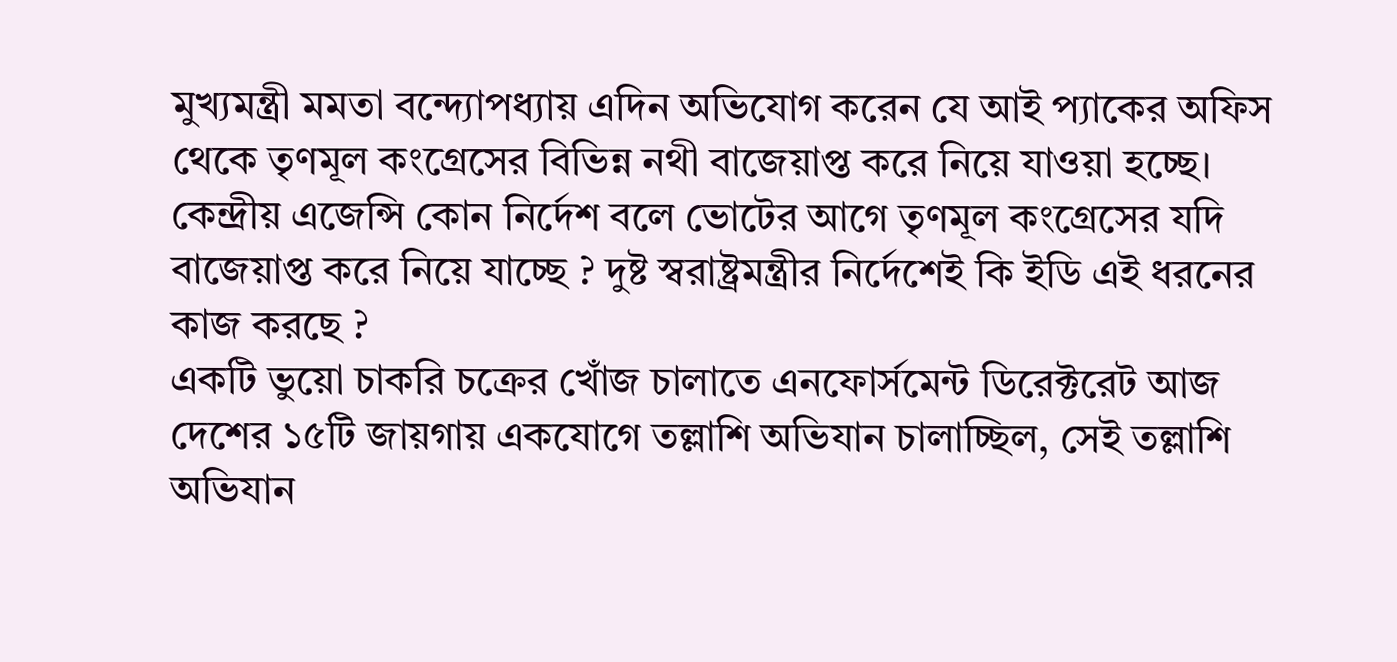মুখ্যমন্ত্রী মমতা বন্দ্যোপধ্যায় এদিন অভিযোগ করেন যে আই প্যাকের অফিস থেকে তৃণমূল কংগ্রেসের বিভিন্ন নথী বাজেয়াপ্ত করে নিয়ে যাওয়া হচ্ছে। কেন্দ্রীয় এজেন্সি কোন নির্দেশ বলে ভোটের আগে তৃণমূল কংগ্রেসের যদি বাজেয়াপ্ত করে নিয়ে যাচ্ছে ? দুষ্ট স্বরাষ্ট্রমন্ত্রীর নির্দেশেই কি ইডি এই ধরনের কাজ করছে ?
একটি ভুয়ো চাকরি চক্রের খোঁজ চালাতে এনফোর্সমেন্ট ডিরেক্টরেট আজ দেশের ১৫টি জায়গায় একযোগে তল্লাশি অভিযান চালাচ্ছিল, সেই তল্লাশি অভিযান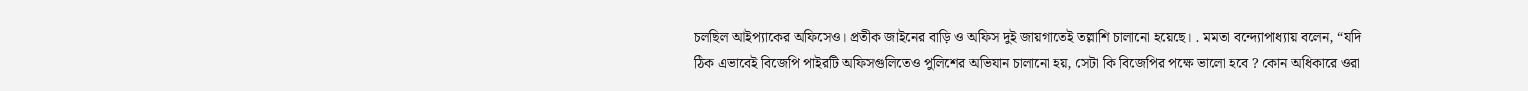চলছিল আইপ্যাকের অফিসেও। প্রতীক জাইনের বাড়ি ও অফিস দুই জায়গাতেই তল্লাশি চালানো হয়েছে। . মমতা বন্দ্যোপাধ্যায় বলেন, “যদি ঠিক এভাবেই বিজেপি পাইরটি অফিসগুলিতেও পুলিশের অভিযান চালানো হয়, সেটা কি বিজেপির পক্ষে ভালো হবে ? কোন অধিকারে ওরা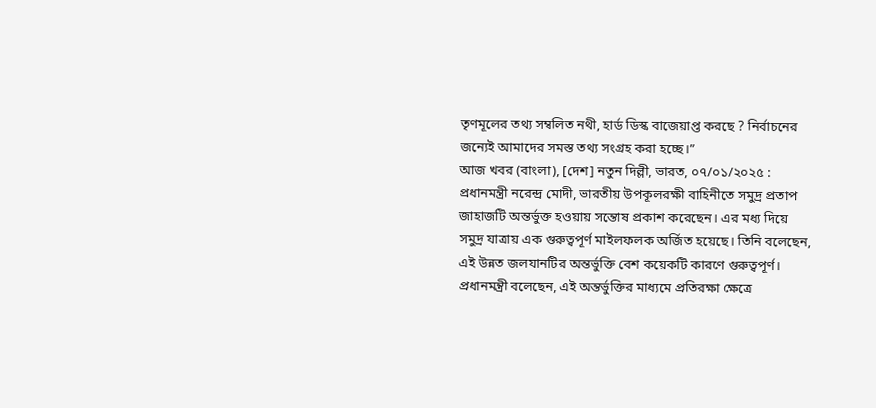তৃণমূলের তথ্য সম্বলিত নথী, হার্ড ডিস্ক বাজেয়াপ্ত করছে ? নির্বাচনের জন্যেই আমাদের সমস্ত তথ্য সংগ্রহ করা হচ্ছে।”
আজ খবর (বাংলা), [দেশ] নতুন দিল্লী, ভারত, ০৭/০১/২০২৫ : প্রধানমন্ত্রী নরেন্দ্র মোদী, ভারতীয় উপকূলরক্ষী বাহিনীতে সমুদ্র প্রতাপ জাহাজটি অন্তর্ভুক্ত হওয়ায় সন্তোষ প্রকাশ করেছেন। এর মধ্য দিয়ে সমুদ্র যাত্রায় এক গুরুত্বপূর্ণ মাইলফলক অর্জিত হয়েছে। তিনি বলেছেন, এই উন্নত জলযানটির অন্তর্ভুক্তি বেশ কয়েকটি কারণে গুরুত্বপূর্ণ।
প্রধানমন্ত্রী বলেছেন, এই অন্তর্ভুক্তির মাধ্যমে প্রতিরক্ষা ক্ষেত্রে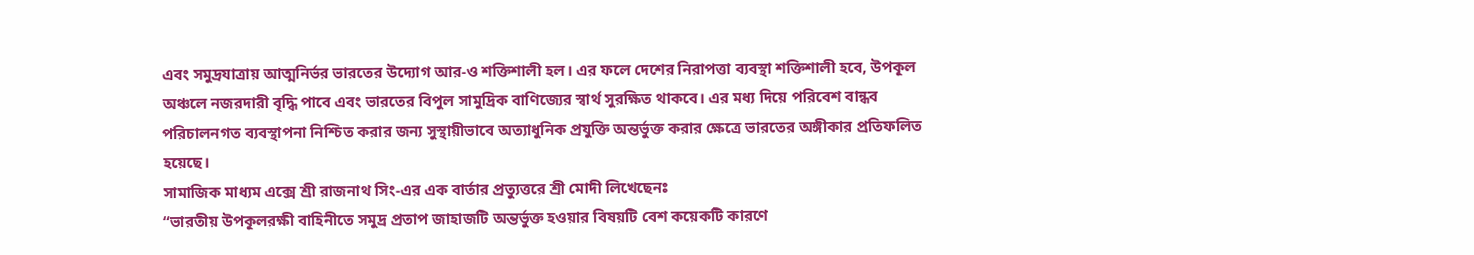এবং সমুদ্রযাত্রায় আত্মনির্ভর ভারতের উদ্যোগ আর-ও শক্তিশালী হল। এর ফলে দেশের নিরাপত্তা ব্যবস্থা শক্তিশালী হবে, উপকূল অঞ্চলে নজরদারী বৃদ্ধি পাবে এবং ভারতের বিপুল সামুদ্রিক বাণিজ্যের স্বার্থ সুরক্ষিত থাকবে। এর মধ্য দিয়ে পরিবেশ বান্ধব পরিচালনগত ব্যবস্থাপনা নিশ্চিত করার জন্য সুস্থায়ীভাবে অত্যাধুনিক প্রযুক্তি অন্তর্ভুক্ত করার ক্ষেত্রে ভারতের অঙ্গীকার প্রতিফলিত হয়েছে।
সামাজিক মাধ্যম এক্সে শ্রী রাজনাথ সিং-এর এক বার্তার প্রত্যুত্তরে শ্রী মোদী লিখেছেনঃ
“ভারতীয় উপকূলরক্ষী বাহিনীতে সমুদ্র প্রতাপ জাহাজটি অন্তর্ভুক্ত হওয়ার বিষয়টি বেশ কয়েকটি কারণে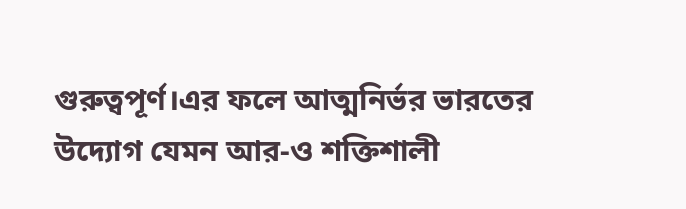গুরুত্বপূর্ণ।এর ফলে আত্মনির্ভর ভারতের উদ্যোগ যেমন আর-ও শক্তিশালী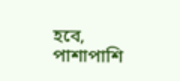হবে, পাশাপাশি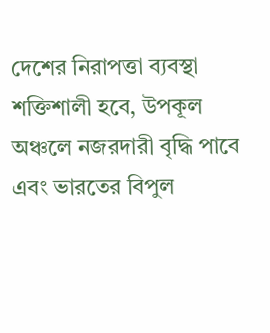দেশের নিরাপত্তা ব্যবস্থা শক্তিশালী হবে, উপকূল অঞ্চলে নজরদারী বৃদ্ধি পাবে এবং ভারতের বিপুল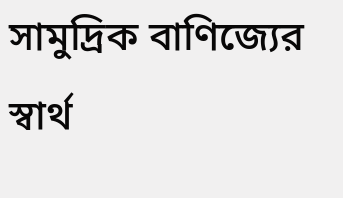সামুদ্রিক বাণিজ্যের স্বার্থ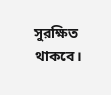সুরক্ষিত থাকবে।